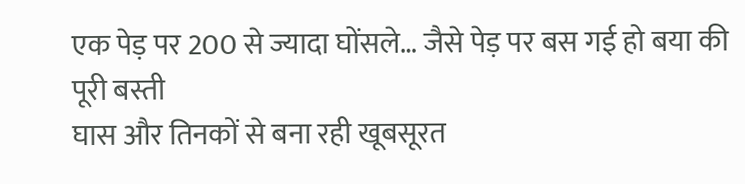एक पेड़ पर 200 से ज्यादा घोंसले… जैसे पेड़ पर बस गई हो बया की पूरी बस्ती
घास और तिनकों से बना रही खूबसूरत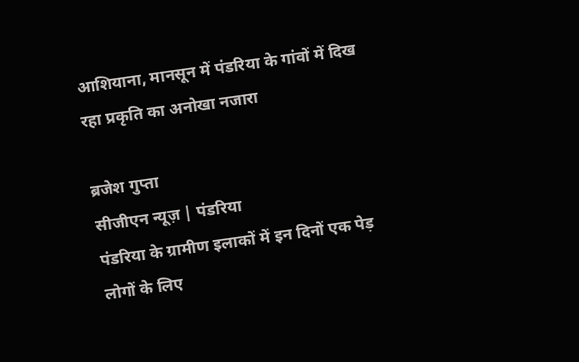आशियाना, मानसून में पंडरिया के गांवों में दिख रहा प्रकृति का अनोखा नजारा

ब्रजेश गुप्ता
सीजीएन न्यूज़ | पंडरिया
पंडरिया के ग्रामीण इलाकों में इन दिनों एक पेड़ लोगों के लिए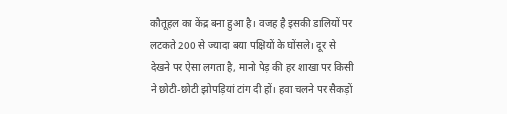कौतूहल का केंद्र बना हुआ है। वजह है इसकी डालियों पर लटकते 200 से ज्यादा बया पक्षियों के घोंसले। दूर से देखने पर ऐसा लगता है, मानो पेड़ की हर शाखा पर किसी ने छोटी-छोटी झोपड़ियां टांग दी हों। हवा चलने पर सैकड़ों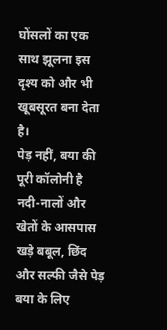घोंसलों का एक साथ झूलना इस दृश्य को और भी खूबसूरत बना देता है।
पेड़ नहीं, बया की पूरी कॉलोनी है
नदी-नालों और खेतों के आसपास खड़े बबूल, छिंद और सल्फी जैसे पेड़ बया के लिए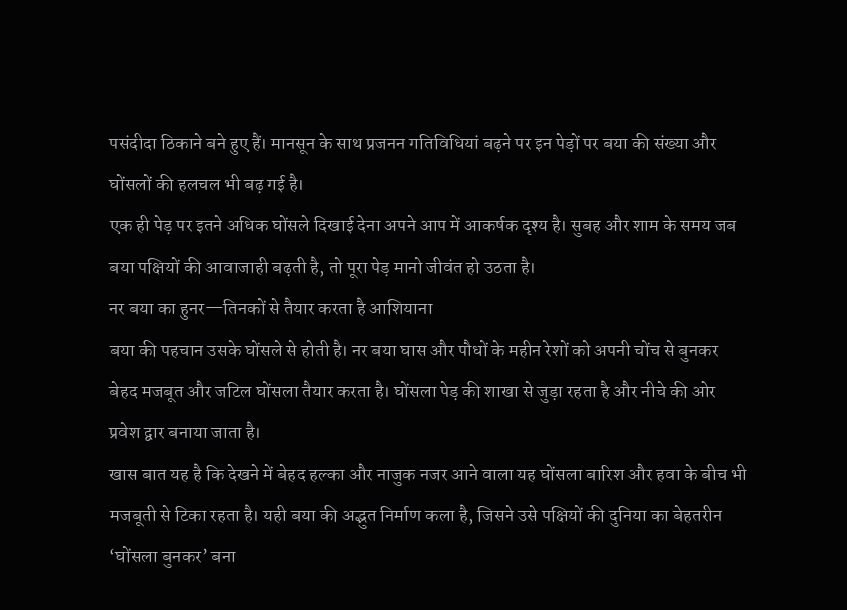पसंदीदा ठिकाने बने हुए हैं। मानसून के साथ प्रजनन गतिविधियां बढ़ने पर इन पेड़ों पर बया की संख्या और घोंसलों की हलचल भी बढ़ गई है।
एक ही पेड़ पर इतने अधिक घोंसले दिखाई देना अपने आप में आकर्षक दृश्य है। सुबह और शाम के समय जब बया पक्षियों की आवाजाही बढ़ती है, तो पूरा पेड़ मानो जीवंत हो उठता है।
नर बया का हुनर—तिनकों से तैयार करता है आशियाना
बया की पहचान उसके घोंसले से होती है। नर बया घास और पौधों के महीन रेशों को अपनी चोंच से बुनकर बेहद मजबूत और जटिल घोंसला तैयार करता है। घोंसला पेड़ की शाखा से जुड़ा रहता है और नीचे की ओर प्रवेश द्वार बनाया जाता है।
खास बात यह है कि देखने में बेहद हल्का और नाजुक नजर आने वाला यह घोंसला बारिश और हवा के बीच भी मजबूती से टिका रहता है। यही बया की अद्भुत निर्माण कला है, जिसने उसे पक्षियों की दुनिया का बेहतरीन ‘घोंसला बुनकर’ बना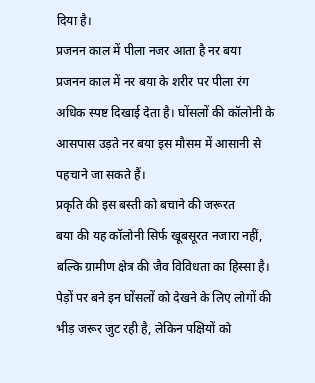दिया है।
प्रजनन काल में पीला नजर आता है नर बया
प्रजनन काल में नर बया के शरीर पर पीला रंग अधिक स्पष्ट दिखाई देता है। घोंसलों की कॉलोनी के आसपास उड़ते नर बया इस मौसम में आसानी से पहचाने जा सकते हैं।
प्रकृति की इस बस्ती को बचाने की जरूरत
बया की यह कॉलोनी सिर्फ खूबसूरत नजारा नहीं, बल्कि ग्रामीण क्षेत्र की जैव विविधता का हिस्सा है। पेड़ों पर बने इन घोंसलों को देखने के लिए लोगों की भीड़ जरूर जुट रही है, लेकिन पक्षियों को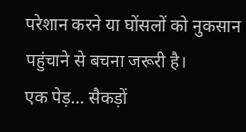परेशान करने या घोंसलों को नुकसान पहुंचाने से बचना जरूरी है।
एक पेड़… सैकड़ों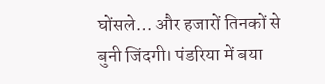घोंसले… और हजारों तिनकों से बुनी जिंदगी। पंडरिया में बया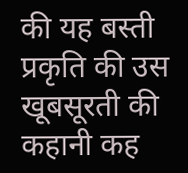की यह बस्ती प्रकृति की उस खूबसूरती की कहानी कह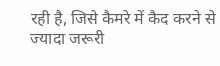रही है, जिसे कैमरे में कैद करने से ज्यादा जरूरी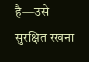है—उसे सुरक्षित रखना